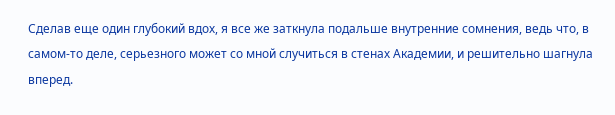Сделав еще один глубокий вдох, я все же заткнула подальше внутренние сомнения, ведь что, в самом-то деле, серьезного может со мной случиться в стенах Академии, и решительно шагнула вперед.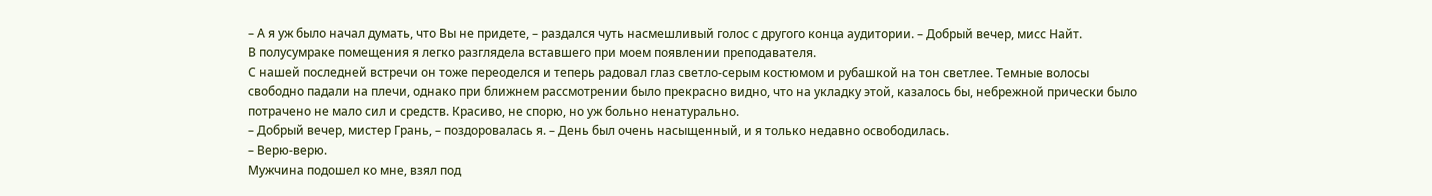– А я уж было начал думать, что Вы не придете, – раздался чуть насмешливый голос с другого конца аудитории. – Добрый вечер, мисс Найт.
В полусумраке помещения я легко разглядела вставшего при моем появлении преподавателя.
С нашей последней встречи он тоже переоделся и теперь радовал глаз светло-серым костюмом и рубашкой на тон светлее. Темные волосы свободно падали на плечи, однако при ближнем рассмотрении было прекрасно видно, что на укладку этой, казалось бы, небрежной прически было потрачено не мало сил и средств. Красиво, не спорю, но уж больно ненатурально.
– Добрый вечер, мистер Грань, – поздоровалась я. – День был очень насыщенный, и я только недавно освободилась.
– Верю-верю.
Мужчина подошел ко мне, взял под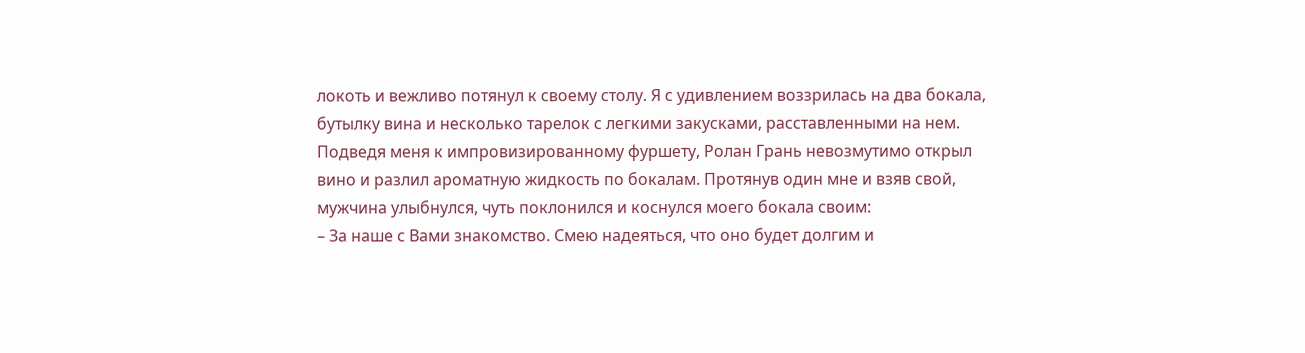локоть и вежливо потянул к своему столу. Я с удивлением воззрилась на два бокала, бутылку вина и несколько тарелок с легкими закусками, расставленными на нем.
Подведя меня к импровизированному фуршету, Ролан Грань невозмутимо открыл вино и разлил ароматную жидкость по бокалам. Протянув один мне и взяв свой, мужчина улыбнулся, чуть поклонился и коснулся моего бокала своим:
– За наше с Вами знакомство. Смею надеяться, что оно будет долгим и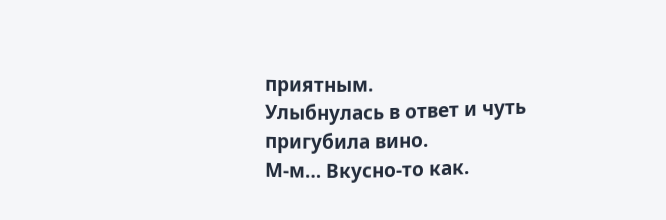приятным.
Улыбнулась в ответ и чуть пригубила вино.
М-м… Вкусно-то как.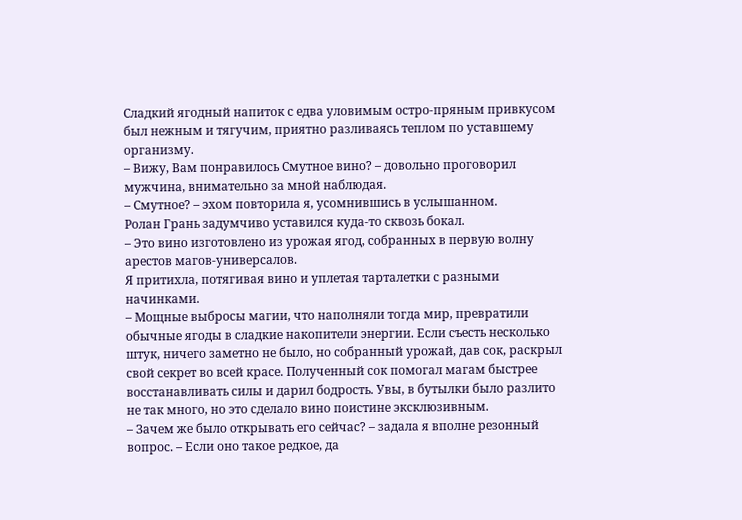Сладкий ягодный напиток с едва уловимым остро-пряным привкусом был нежным и тягучим, приятно разливаясь теплом по уставшему организму.
– Вижу, Вам понравилось Смутное вино? – довольно проговорил мужчина, внимательно за мной наблюдая.
– Смутное? – эхом повторила я, усомнившись в услышанном.
Ролан Грань задумчиво уставился куда-то сквозь бокал.
– Это вино изготовлено из урожая ягод, собранных в первую волну арестов магов-универсалов.
Я притихла, потягивая вино и уплетая тарталетки с разными начинками.
– Мощные выбросы магии, что наполняли тогда мир, превратили обычные ягоды в сладкие накопители энергии. Если съесть несколько штук, ничего заметно не было, но собранный урожай, дав сок, раскрыл свой секрет во всей красе. Полученный сок помогал магам быстрее восстанавливать силы и дарил бодрость. Увы, в бутылки было разлито не так много, но это сделало вино поистине эксклюзивным.
– Зачем же было открывать его сейчас? – задала я вполне резонный вопрос. – Если оно такое редкое, да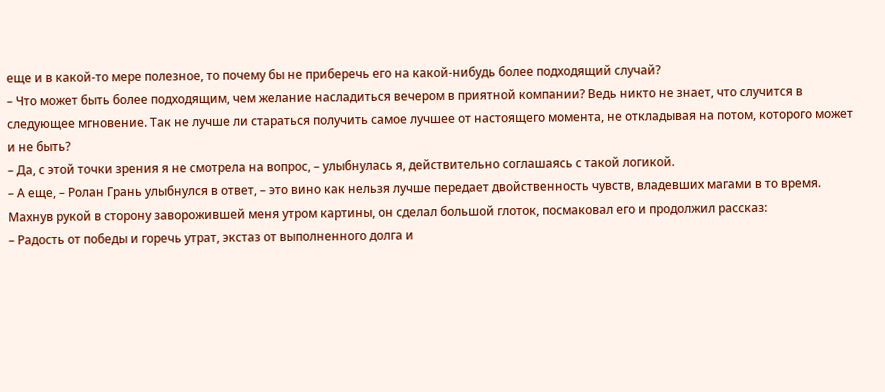еще и в какой-то мере полезное, то почему бы не приберечь его на какой-нибудь более подходящий случай?
– Что может быть более подходящим, чем желание насладиться вечером в приятной компании? Ведь никто не знает, что случится в следующее мгновение. Так не лучше ли стараться получить самое лучшее от настоящего момента, не откладывая на потом, которого может и не быть?
– Да, с этой точки зрения я не смотрела на вопрос, – улыбнулась я, действительно соглашаясь с такой логикой.
– А еще, – Ролан Грань улыбнулся в ответ, – это вино как нельзя лучше передает двойственность чувств, владевших магами в то время.
Махнув рукой в сторону заворожившей меня утром картины, он сделал большой глоток, посмаковал его и продолжил рассказ:
– Радость от победы и горечь утрат, экстаз от выполненного долга и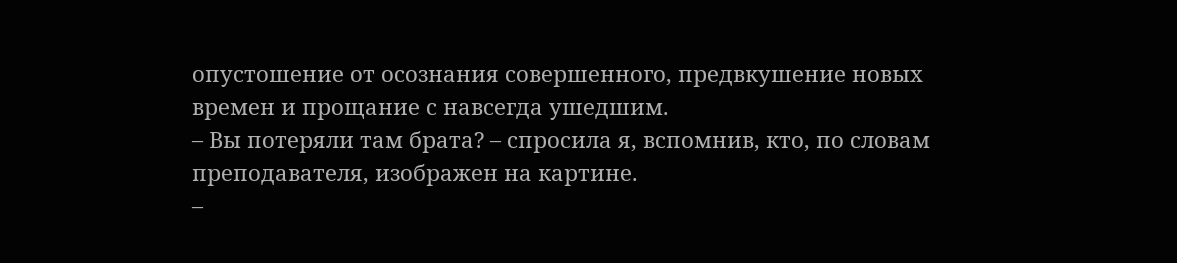опустошение от осознания совершенного, предвкушение новых времен и прощание с навсегда ушедшим.
– Вы потеряли там брата? – спросила я, вспомнив, кто, по словам преподавателя, изображен на картине.
–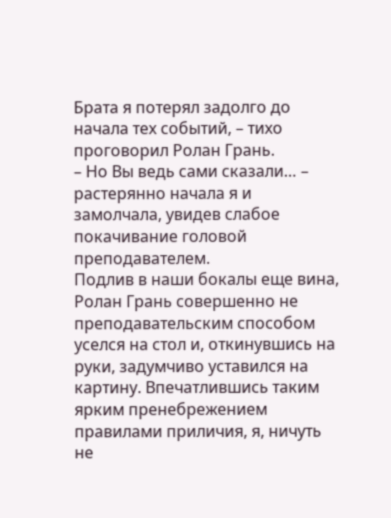Брата я потерял задолго до начала тех событий, – тихо проговорил Ролан Грань.
– Но Вы ведь сами сказали… – растерянно начала я и замолчала, увидев слабое покачивание головой преподавателем.
Подлив в наши бокалы еще вина, Ролан Грань совершенно не преподавательским способом уселся на стол и, откинувшись на руки, задумчиво уставился на картину. Впечатлившись таким ярким пренебрежением правилами приличия, я, ничуть не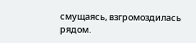смущаясь, взгромоздилась рядом.